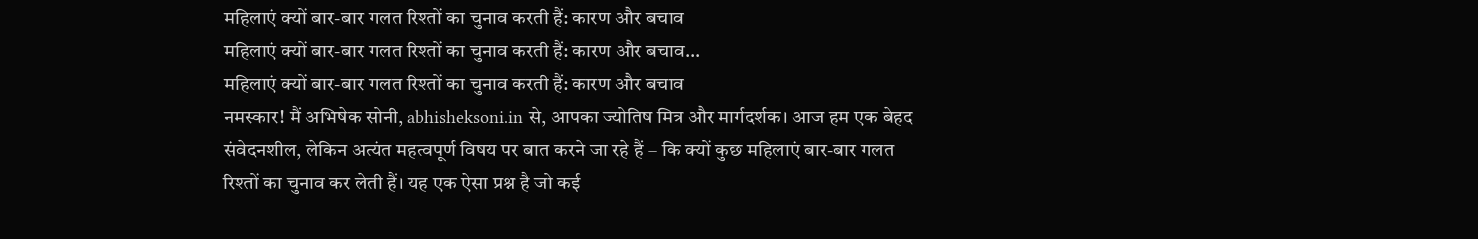महिलाएं क्यों बार-बार गलत रिश्तों का चुनाव करती हैं: कारण और बचाव
महिलाएं क्यों बार-बार गलत रिश्तों का चुनाव करती हैं: कारण और बचाव...
महिलाएं क्यों बार-बार गलत रिश्तों का चुनाव करती हैं: कारण और बचाव
नमस्कार! मैं अभिषेक सोनी, abhisheksoni.in से, आपका ज्योतिष मित्र और मार्गदर्शक। आज हम एक बेहद संवेदनशील, लेकिन अत्यंत महत्वपूर्ण विषय पर बात करने जा रहे हैं – कि क्यों कुछ महिलाएं बार-बार गलत रिश्तों का चुनाव कर लेती हैं। यह एक ऐसा प्रश्न है जो कई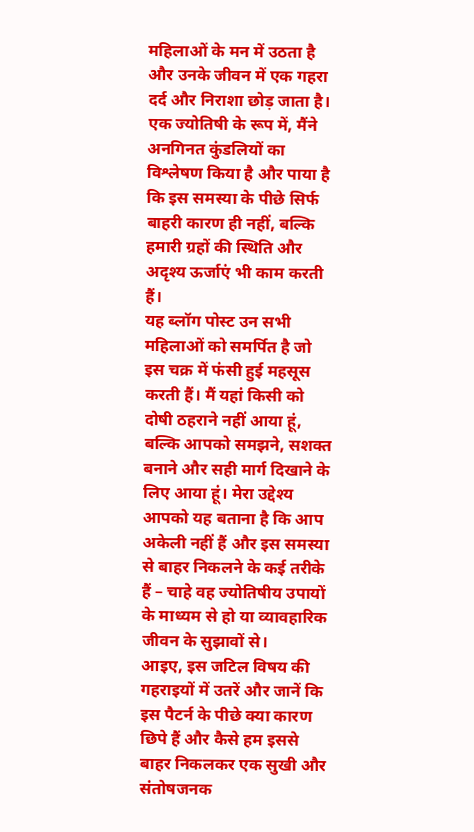महिलाओं के मन में उठता है और उनके जीवन में एक गहरा दर्द और निराशा छोड़ जाता है। एक ज्योतिषी के रूप में, मैंने अनगिनत कुंडलियों का विश्लेषण किया है और पाया है कि इस समस्या के पीछे सिर्फ बाहरी कारण ही नहीं, बल्कि हमारी ग्रहों की स्थिति और अदृश्य ऊर्जाएं भी काम करती हैं।
यह ब्लॉग पोस्ट उन सभी महिलाओं को समर्पित है जो इस चक्र में फंसी हुई महसूस करती हैं। मैं यहां किसी को दोषी ठहराने नहीं आया हूं, बल्कि आपको समझने, सशक्त बनाने और सही मार्ग दिखाने के लिए आया हूं। मेरा उद्देश्य आपको यह बताना है कि आप अकेली नहीं हैं और इस समस्या से बाहर निकलने के कई तरीके हैं – चाहे वह ज्योतिषीय उपायों के माध्यम से हो या व्यावहारिक जीवन के सुझावों से।
आइए, इस जटिल विषय की गहराइयों में उतरें और जानें कि इस पैटर्न के पीछे क्या कारण छिपे हैं और कैसे हम इससे बाहर निकलकर एक सुखी और संतोषजनक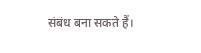संबंध बना सकते हैं।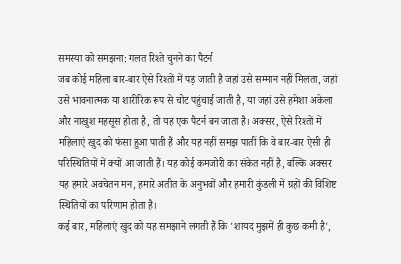समस्या को समझना: गलत रिश्ते चुनने का पैटर्न
जब कोई महिला बार-बार ऐसे रिश्तों में पड़ जाती है जहां उसे सम्मान नहीं मिलता, जहां उसे भावनात्मक या शारीरिक रूप से चोट पहुंचाई जाती है, या जहां उसे हमेशा अकेला और नाखुश महसूस होता है, तो यह एक पैटर्न बन जाता है। अक्सर, ऐसे रिश्तों में महिलाएं खुद को फंसा हुआ पाती हैं और यह नहीं समझ पातीं कि वे बार-बार ऐसी ही परिस्थितियों में क्यों आ जाती हैं। यह कोई कमजोरी का संकेत नहीं है, बल्कि अक्सर यह हमारे अवचेतन मन, हमारे अतीत के अनुभवों और हमारी कुंडली में ग्रहों की विशिष्ट स्थितियों का परिणाम होता है।
कई बार, महिलाएं खुद को यह समझाने लगती हैं कि 'शायद मुझमें ही कुछ कमी है',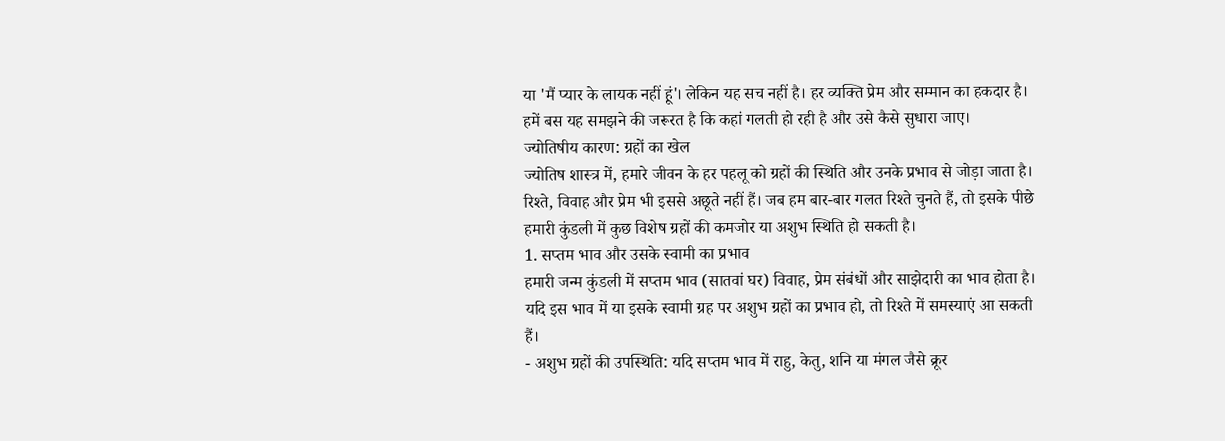या 'मैं प्यार के लायक नहीं हूं'। लेकिन यह सच नहीं है। हर व्यक्ति प्रेम और सम्मान का हकदार है। हमें बस यह समझने की जरूरत है कि कहां गलती हो रही है और उसे कैसे सुधारा जाए।
ज्योतिषीय कारण: ग्रहों का खेल
ज्योतिष शास्त्र में, हमारे जीवन के हर पहलू को ग्रहों की स्थिति और उनके प्रभाव से जोड़ा जाता है। रिश्ते, विवाह और प्रेम भी इससे अछूते नहीं हैं। जब हम बार-बार गलत रिश्ते चुनते हैं, तो इसके पीछे हमारी कुंडली में कुछ विशेष ग्रहों की कमजोर या अशुभ स्थिति हो सकती है।
1. सप्तम भाव और उसके स्वामी का प्रभाव
हमारी जन्म कुंडली में सप्तम भाव (सातवां घर) विवाह, प्रेम संबंधों और साझेदारी का भाव होता है। यदि इस भाव में या इसके स्वामी ग्रह पर अशुभ ग्रहों का प्रभाव हो, तो रिश्ते में समस्याएं आ सकती हैं।
- अशुभ ग्रहों की उपस्थिति: यदि सप्तम भाव में राहु, केतु, शनि या मंगल जैसे क्रूर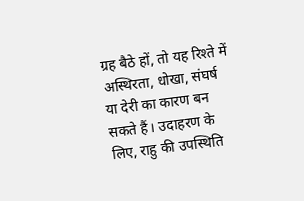ग्रह बैठे हों, तो यह रिश्ते में अस्थिरता, धोखा, संघर्ष या देरी का कारण बन सकते हैं। उदाहरण के लिए, राहु की उपस्थिति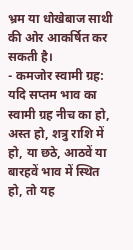भ्रम या धोखेबाज साथी की ओर आकर्षित कर सकती है।
- कमजोर स्वामी ग्रह: यदि सप्तम भाव का स्वामी ग्रह नीच का हो, अस्त हो, शत्रु राशि में हो, या छठे, आठवें या बारहवें भाव में स्थित हो, तो यह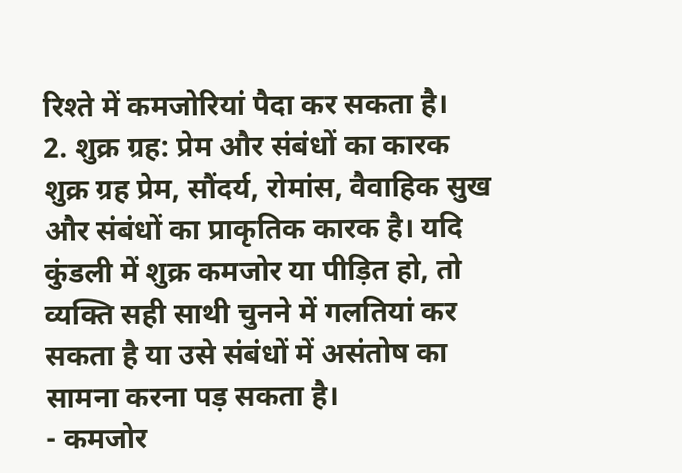रिश्ते में कमजोरियां पैदा कर सकता है।
2. शुक्र ग्रह: प्रेम और संबंधों का कारक
शुक्र ग्रह प्रेम, सौंदर्य, रोमांस, वैवाहिक सुख और संबंधों का प्राकृतिक कारक है। यदि कुंडली में शुक्र कमजोर या पीड़ित हो, तो व्यक्ति सही साथी चुनने में गलतियां कर सकता है या उसे संबंधों में असंतोष का सामना करना पड़ सकता है।
- कमजोर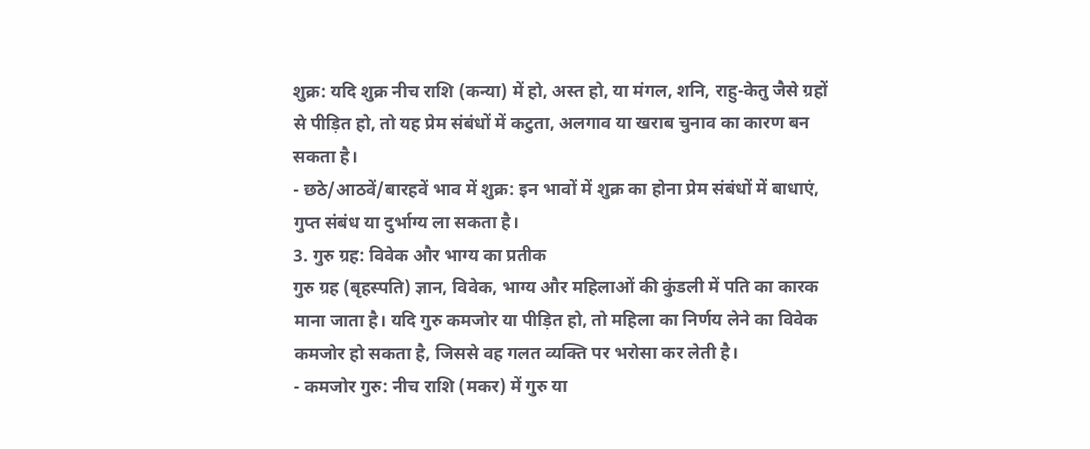शुक्र: यदि शुक्र नीच राशि (कन्या) में हो, अस्त हो, या मंगल, शनि, राहु-केतु जैसे ग्रहों से पीड़ित हो, तो यह प्रेम संबंधों में कटुता, अलगाव या खराब चुनाव का कारण बन सकता है।
- छठे/आठवें/बारहवें भाव में शुक्र: इन भावों में शुक्र का होना प्रेम संबंधों में बाधाएं, गुप्त संबंध या दुर्भाग्य ला सकता है।
3. गुरु ग्रह: विवेक और भाग्य का प्रतीक
गुरु ग्रह (बृहस्पति) ज्ञान, विवेक, भाग्य और महिलाओं की कुंडली में पति का कारक माना जाता है। यदि गुरु कमजोर या पीड़ित हो, तो महिला का निर्णय लेने का विवेक कमजोर हो सकता है, जिससे वह गलत व्यक्ति पर भरोसा कर लेती है।
- कमजोर गुरु: नीच राशि (मकर) में गुरु या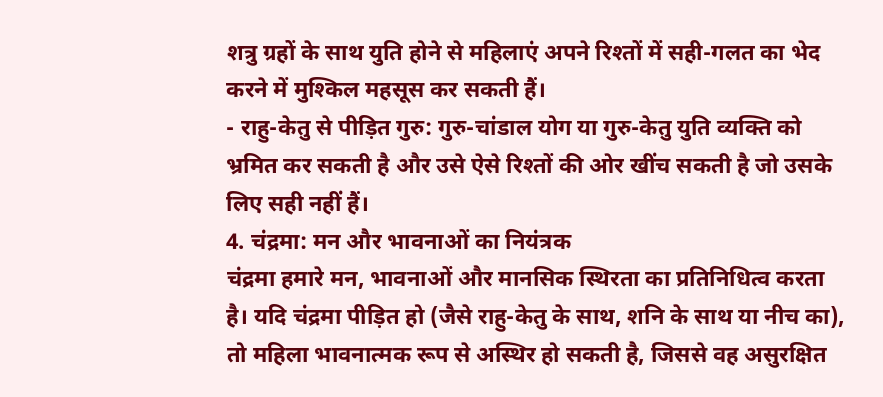शत्रु ग्रहों के साथ युति होने से महिलाएं अपने रिश्तों में सही-गलत का भेद करने में मुश्किल महसूस कर सकती हैं।
- राहु-केतु से पीड़ित गुरु: गुरु-चांडाल योग या गुरु-केतु युति व्यक्ति को भ्रमित कर सकती है और उसे ऐसे रिश्तों की ओर खींच सकती है जो उसके लिए सही नहीं हैं।
4. चंद्रमा: मन और भावनाओं का नियंत्रक
चंद्रमा हमारे मन, भावनाओं और मानसिक स्थिरता का प्रतिनिधित्व करता है। यदि चंद्रमा पीड़ित हो (जैसे राहु-केतु के साथ, शनि के साथ या नीच का), तो महिला भावनात्मक रूप से अस्थिर हो सकती है, जिससे वह असुरक्षित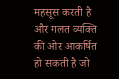महसूस करती है और गलत व्यक्ति की ओर आकर्षित हो सकती है जो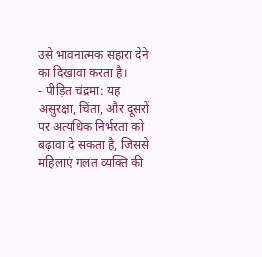उसे भावनात्मक सहारा देने का दिखावा करता है।
- पीड़ित चंद्रमा: यह असुरक्षा, चिंता, और दूसरों पर अत्यधिक निर्भरता को बढ़ावा दे सकता है, जिससे महिलाएं गलत व्यक्ति की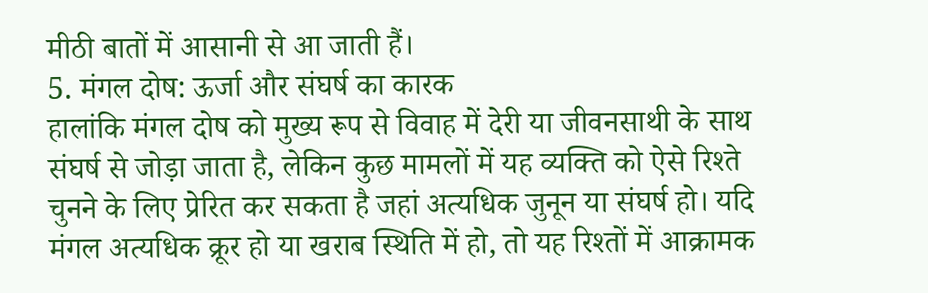मीठी बातों में आसानी से आ जाती हैं।
5. मंगल दोष: ऊर्जा और संघर्ष का कारक
हालांकि मंगल दोष को मुख्य रूप से विवाह में देरी या जीवनसाथी के साथ संघर्ष से जोड़ा जाता है, लेकिन कुछ मामलों में यह व्यक्ति को ऐसे रिश्ते चुनने के लिए प्रेरित कर सकता है जहां अत्यधिक जुनून या संघर्ष हो। यदि मंगल अत्यधिक क्रूर हो या खराब स्थिति में हो, तो यह रिश्तों में आक्रामक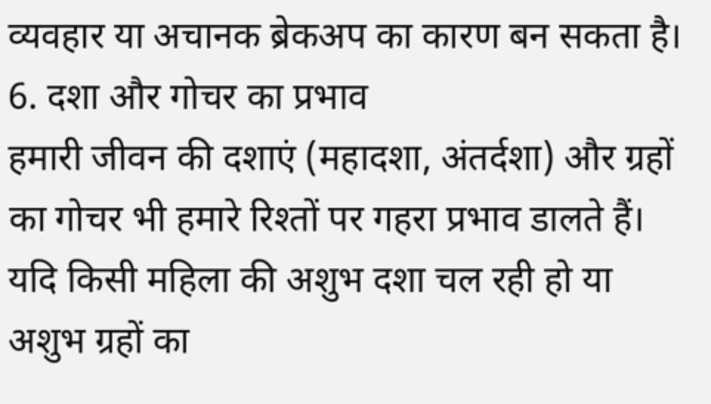व्यवहार या अचानक ब्रेकअप का कारण बन सकता है।
6. दशा और गोचर का प्रभाव
हमारी जीवन की दशाएं (महादशा, अंतर्दशा) और ग्रहों का गोचर भी हमारे रिश्तों पर गहरा प्रभाव डालते हैं। यदि किसी महिला की अशुभ दशा चल रही हो या अशुभ ग्रहों का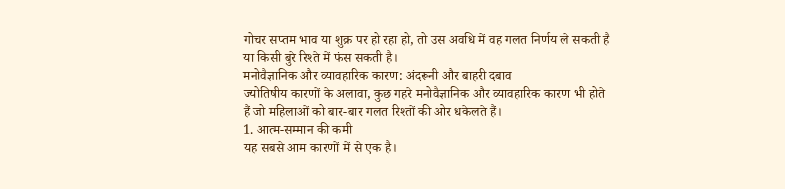गोचर सप्तम भाव या शुक्र पर हो रहा हो, तो उस अवधि में वह गलत निर्णय ले सकती है या किसी बुरे रिश्ते में फंस सकती है।
मनोवैज्ञानिक और व्यावहारिक कारण: अंदरूनी और बाहरी दबाव
ज्योतिषीय कारणों के अलावा, कुछ गहरे मनोवैज्ञानिक और व्यावहारिक कारण भी होते हैं जो महिलाओं को बार-बार गलत रिश्तों की ओर धकेलते हैं।
1. आत्म-सम्मान की कमी
यह सबसे आम कारणों में से एक है।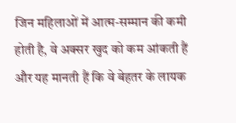जिन महिलाओं में आत्म-सम्मान की कमी होती है, वे अक्सर खुद को कम आंकती हैं और यह मानती हैं कि वे बेहतर के लायक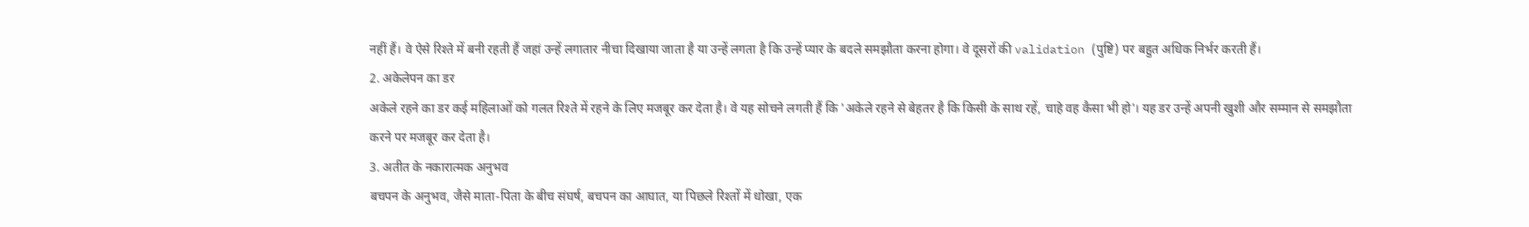नहीं हैं। वे ऐसे रिश्ते में बनी रहती हैं जहां उन्हें लगातार नीचा दिखाया जाता है या उन्हें लगता है कि उन्हें प्यार के बदले समझौता करना होगा। वे दूसरों की validation (पुष्टि) पर बहुत अधिक निर्भर करती हैं।
2. अकेलेपन का डर
अकेले रहने का डर कई महिलाओं को गलत रिश्ते में रहने के लिए मजबूर कर देता है। वे यह सोचने लगती हैं कि 'अकेले रहने से बेहतर है कि किसी के साथ रहें, चाहे वह कैसा भी हो'। यह डर उन्हें अपनी खुशी और सम्मान से समझौता करने पर मजबूर कर देता है।
3. अतीत के नकारात्मक अनुभव
बचपन के अनुभव, जैसे माता-पिता के बीच संघर्ष, बचपन का आघात, या पिछले रिश्तों में धोखा, एक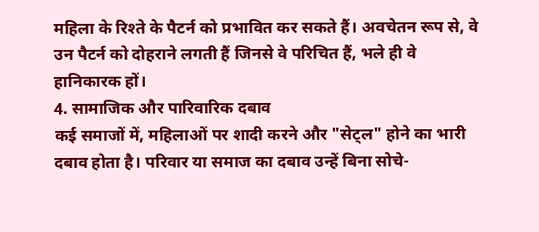महिला के रिश्ते के पैटर्न को प्रभावित कर सकते हैं। अवचेतन रूप से, वे उन पैटर्न को दोहराने लगती हैं जिनसे वे परिचित हैं, भले ही वे हानिकारक हों।
4. सामाजिक और पारिवारिक दबाव
कई समाजों में, महिलाओं पर शादी करने और "सेट्ल" होने का भारी दबाव होता है। परिवार या समाज का दबाव उन्हें बिना सोचे-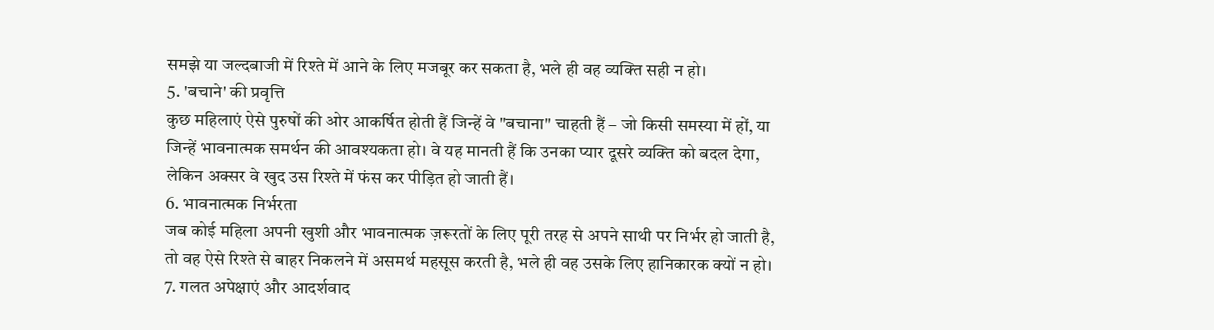समझे या जल्दबाजी में रिश्ते में आने के लिए मजबूर कर सकता है, भले ही वह व्यक्ति सही न हो।
5. 'बचाने' की प्रवृत्ति
कुछ महिलाएं ऐसे पुरुषों की ओर आकर्षित होती हैं जिन्हें वे "बचाना" चाहती हैं – जो किसी समस्या में हों, या जिन्हें भावनात्मक समर्थन की आवश्यकता हो। वे यह मानती हैं कि उनका प्यार दूसरे व्यक्ति को बदल देगा, लेकिन अक्सर वे खुद उस रिश्ते में फंस कर पीड़ित हो जाती हैं।
6. भावनात्मक निर्भरता
जब कोई महिला अपनी खुशी और भावनात्मक ज़रूरतों के लिए पूरी तरह से अपने साथी पर निर्भर हो जाती है, तो वह ऐसे रिश्ते से बाहर निकलने में असमर्थ महसूस करती है, भले ही वह उसके लिए हानिकारक क्यों न हो।
7. गलत अपेक्षाएं और आदर्शवाद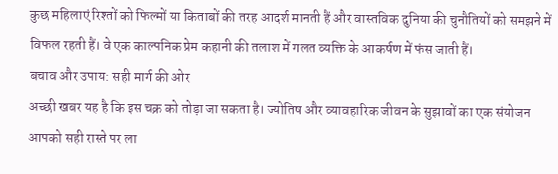कुछ महिलाएं रिश्तों को फिल्मों या किताबों की तरह आदर्श मानती हैं और वास्तविक दुनिया की चुनौतियों को समझने में विफल रहती हैं। वे एक काल्पनिक प्रेम कहानी की तलाश में गलत व्यक्ति के आकर्षण में फंस जाती हैं।
बचाव और उपाय: सही मार्ग की ओर
अच्छी खबर यह है कि इस चक्र को तोड़ा जा सकता है। ज्योतिष और व्यावहारिक जीवन के सुझावों का एक संयोजन आपको सही रास्ते पर ला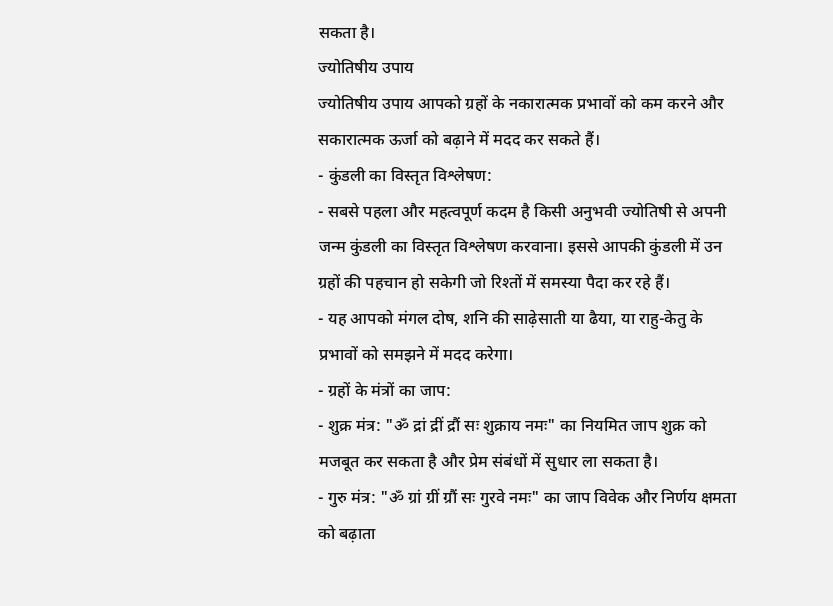सकता है।
ज्योतिषीय उपाय
ज्योतिषीय उपाय आपको ग्रहों के नकारात्मक प्रभावों को कम करने और सकारात्मक ऊर्जा को बढ़ाने में मदद कर सकते हैं।
- कुंडली का विस्तृत विश्लेषण:
- सबसे पहला और महत्वपूर्ण कदम है किसी अनुभवी ज्योतिषी से अपनी जन्म कुंडली का विस्तृत विश्लेषण करवाना। इससे आपकी कुंडली में उन ग्रहों की पहचान हो सकेगी जो रिश्तों में समस्या पैदा कर रहे हैं।
- यह आपको मंगल दोष, शनि की साढ़ेसाती या ढैया, या राहु-केतु के प्रभावों को समझने में मदद करेगा।
- ग्रहों के मंत्रों का जाप:
- शुक्र मंत्र: "ॐ द्रां द्रीं द्रौं सः शुक्राय नमः" का नियमित जाप शुक्र को मजबूत कर सकता है और प्रेम संबंधों में सुधार ला सकता है।
- गुरु मंत्र: "ॐ ग्रां ग्रीं ग्रौं सः गुरवे नमः" का जाप विवेक और निर्णय क्षमता को बढ़ाता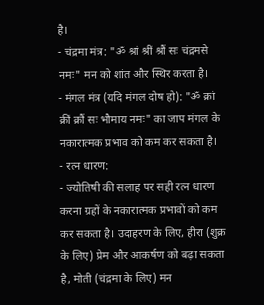है।
- चंद्रमा मंत्र: "ॐ श्रां श्रीं श्रौं सः चंद्रमसे नमः" मन को शांत और स्थिर करता है।
- मंगल मंत्र (यदि मंगल दोष हो): "ॐ क्रां क्रीं क्रौं सः भौमाय नमः" का जाप मंगल के नकारात्मक प्रभाव को कम कर सकता है।
- रत्न धारण:
- ज्योतिषी की सलाह पर सही रत्न धारण करना ग्रहों के नकारात्मक प्रभावों को कम कर सकता है। उदाहरण के लिए, हीरा (शुक्र के लिए) प्रेम और आकर्षण को बढ़ा सकता है, मोती (चंद्रमा के लिए) मन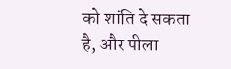को शांति दे सकता है, और पीला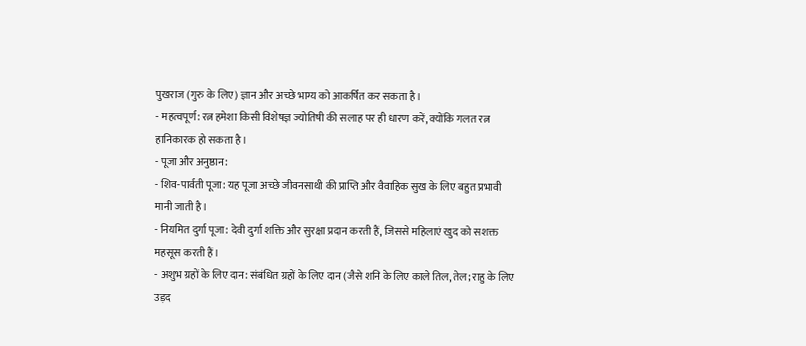पुखराज (गुरु के लिए) ज्ञान और अच्छे भाग्य को आकर्षित कर सकता है।
- महत्वपूर्ण: रत्न हमेशा किसी विशेषज्ञ ज्योतिषी की सलाह पर ही धारण करें, क्योंकि गलत रत्न हानिकारक हो सकता है।
- पूजा और अनुष्ठान:
- शिव-पार्वती पूजा: यह पूजा अच्छे जीवनसाथी की प्राप्ति और वैवाहिक सुख के लिए बहुत प्रभावी मानी जाती है।
- नियमित दुर्गा पूजा: देवी दुर्गा शक्ति और सुरक्षा प्रदान करती हैं, जिससे महिलाएं खुद को सशक्त महसूस करती हैं।
- अशुभ ग्रहों के लिए दान: संबंधित ग्रहों के लिए दान (जैसे शनि के लिए काले तिल, तेल; राहु के लिए उड़द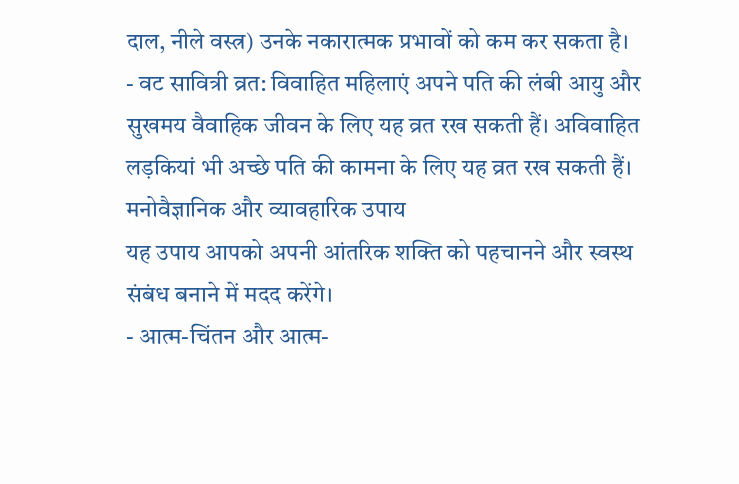दाल, नीले वस्त्र) उनके नकारात्मक प्रभावों को कम कर सकता है।
- वट सावित्री व्रत: विवाहित महिलाएं अपने पति की लंबी आयु और सुखमय वैवाहिक जीवन के लिए यह व्रत रख सकती हैं। अविवाहित लड़कियां भी अच्छे पति की कामना के लिए यह व्रत रख सकती हैं।
मनोवैज्ञानिक और व्यावहारिक उपाय
यह उपाय आपको अपनी आंतरिक शक्ति को पहचानने और स्वस्थ संबंध बनाने में मदद करेंगे।
- आत्म-चिंतन और आत्म-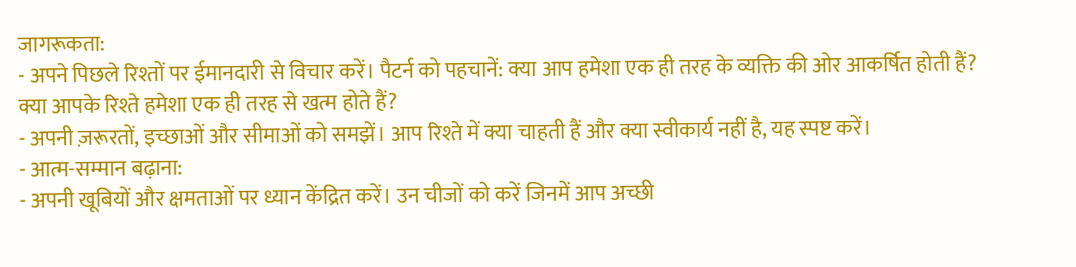जागरूकता:
- अपने पिछले रिश्तों पर ईमानदारी से विचार करें। पैटर्न को पहचानें: क्या आप हमेशा एक ही तरह के व्यक्ति की ओर आकर्षित होती हैं? क्या आपके रिश्ते हमेशा एक ही तरह से खत्म होते हैं?
- अपनी ज़रूरतों, इच्छाओं और सीमाओं को समझें। आप रिश्ते में क्या चाहती हैं और क्या स्वीकार्य नहीं है, यह स्पष्ट करें।
- आत्म-सम्मान बढ़ाना:
- अपनी खूबियों और क्षमताओं पर ध्यान केंद्रित करें। उन चीजों को करें जिनमें आप अच्छी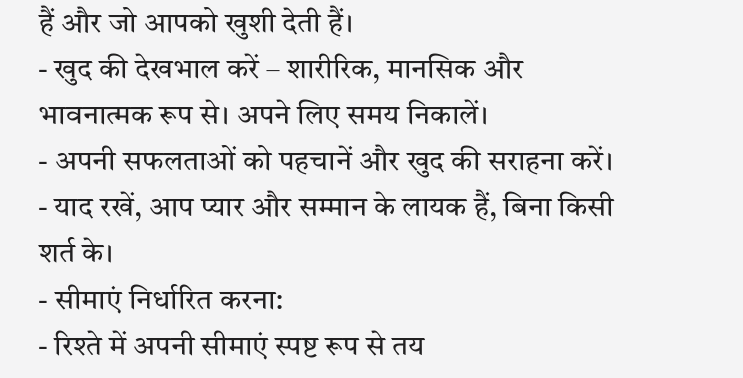हैं और जो आपको खुशी देती हैं।
- खुद की देखभाल करें – शारीरिक, मानसिक और भावनात्मक रूप से। अपने लिए समय निकालें।
- अपनी सफलताओं को पहचानें और खुद की सराहना करें।
- याद रखें, आप प्यार और सम्मान के लायक हैं, बिना किसी शर्त के।
- सीमाएं निर्धारित करना:
- रिश्ते में अपनी सीमाएं स्पष्ट रूप से तय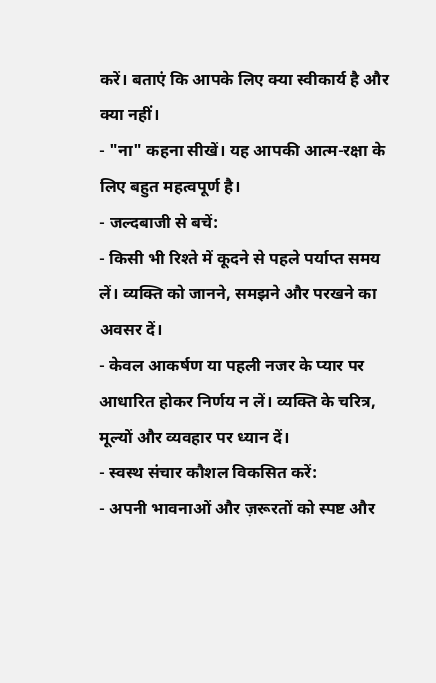करें। बताएं कि आपके लिए क्या स्वीकार्य है और क्या नहीं।
- "ना" कहना सीखें। यह आपकी आत्म-रक्षा के लिए बहुत महत्वपूर्ण है।
- जल्दबाजी से बचें:
- किसी भी रिश्ते में कूदने से पहले पर्याप्त समय लें। व्यक्ति को जानने, समझने और परखने का अवसर दें।
- केवल आकर्षण या पहली नजर के प्यार पर आधारित होकर निर्णय न लें। व्यक्ति के चरित्र, मूल्यों और व्यवहार पर ध्यान दें।
- स्वस्थ संचार कौशल विकसित करें:
- अपनी भावनाओं और ज़रूरतों को स्पष्ट और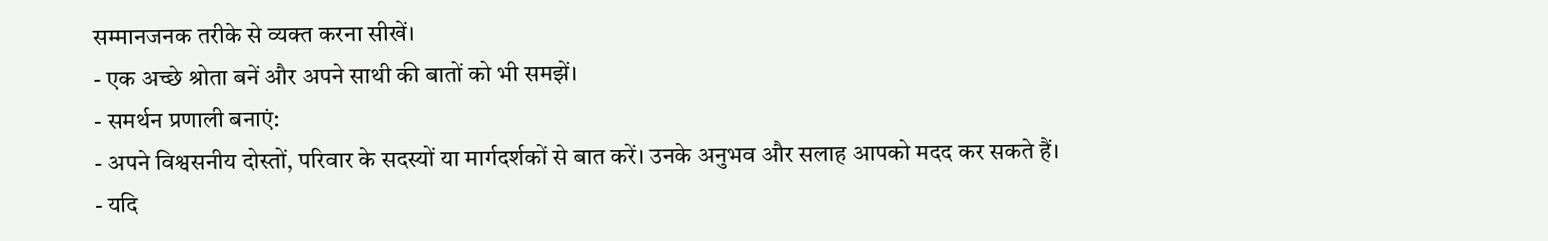सम्मानजनक तरीके से व्यक्त करना सीखें।
- एक अच्छे श्रोता बनें और अपने साथी की बातों को भी समझें।
- समर्थन प्रणाली बनाएं:
- अपने विश्वसनीय दोस्तों, परिवार के सदस्यों या मार्गदर्शकों से बात करें। उनके अनुभव और सलाह आपको मदद कर सकते हैं।
- यदि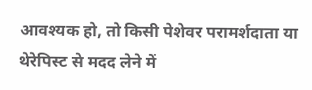आवश्यक हो, तो किसी पेशेवर परामर्शदाता या थेरेपिस्ट से मदद लेने में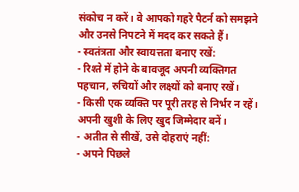संकोच न करें। वे आपको गहरे पैटर्न को समझने और उनसे निपटने में मदद कर सकते हैं।
- स्वतंत्रता और स्वायत्तता बनाए रखें:
- रिश्ते में होने के बावजूद अपनी व्यक्तिगत पहचान, रुचियों और लक्ष्यों को बनाए रखें।
- किसी एक व्यक्ति पर पूरी तरह से निर्भर न रहें। अपनी खुशी के लिए खुद जिम्मेदार बनें।
- अतीत से सीखें, उसे दोहराएं नहीं:
- अपने पिछले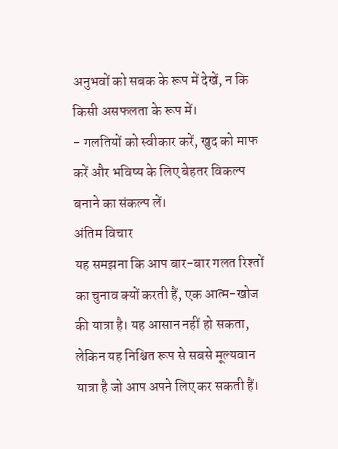अनुभवों को सबक के रूप में देखें, न कि किसी असफलता के रूप में।
- गलतियों को स्वीकार करें, खुद को माफ करें और भविष्य के लिए बेहतर विकल्प बनाने का संकल्प लें।
अंतिम विचार
यह समझना कि आप बार-बार गलत रिश्तों का चुनाव क्यों करती हैं, एक आत्म-खोज की यात्रा है। यह आसान नहीं हो सकता, लेकिन यह निश्चित रूप से सबसे मूल्यवान यात्रा है जो आप अपने लिए कर सकती हैं।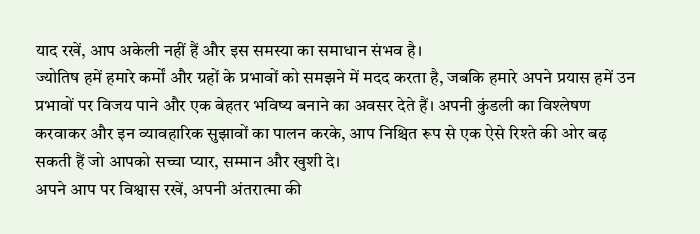याद रखें, आप अकेली नहीं हैं और इस समस्या का समाधान संभव है।
ज्योतिष हमें हमारे कर्मों और ग्रहों के प्रभावों को समझने में मदद करता है, जबकि हमारे अपने प्रयास हमें उन प्रभावों पर विजय पाने और एक बेहतर भविष्य बनाने का अवसर देते हैं। अपनी कुंडली का विश्लेषण करवाकर और इन व्यावहारिक सुझावों का पालन करके, आप निश्चित रूप से एक ऐसे रिश्ते की ओर बढ़ सकती हैं जो आपको सच्चा प्यार, सम्मान और खुशी दे।
अपने आप पर विश्वास रखें, अपनी अंतरात्मा की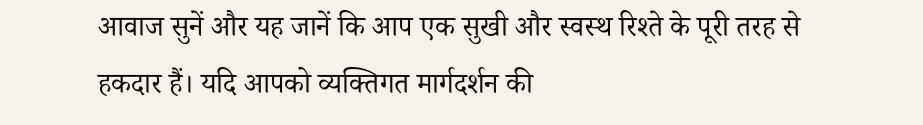आवाज सुनें और यह जानें कि आप एक सुखी और स्वस्थ रिश्ते के पूरी तरह से हकदार हैं। यदि आपको व्यक्तिगत मार्गदर्शन की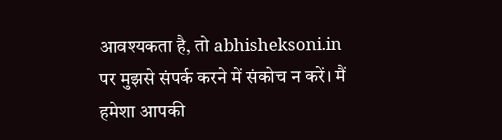आवश्यकता है, तो abhisheksoni.in पर मुझसे संपर्क करने में संकोच न करें। मैं हमेशा आपकी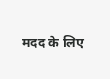मदद के लिए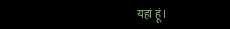यहां हूं।